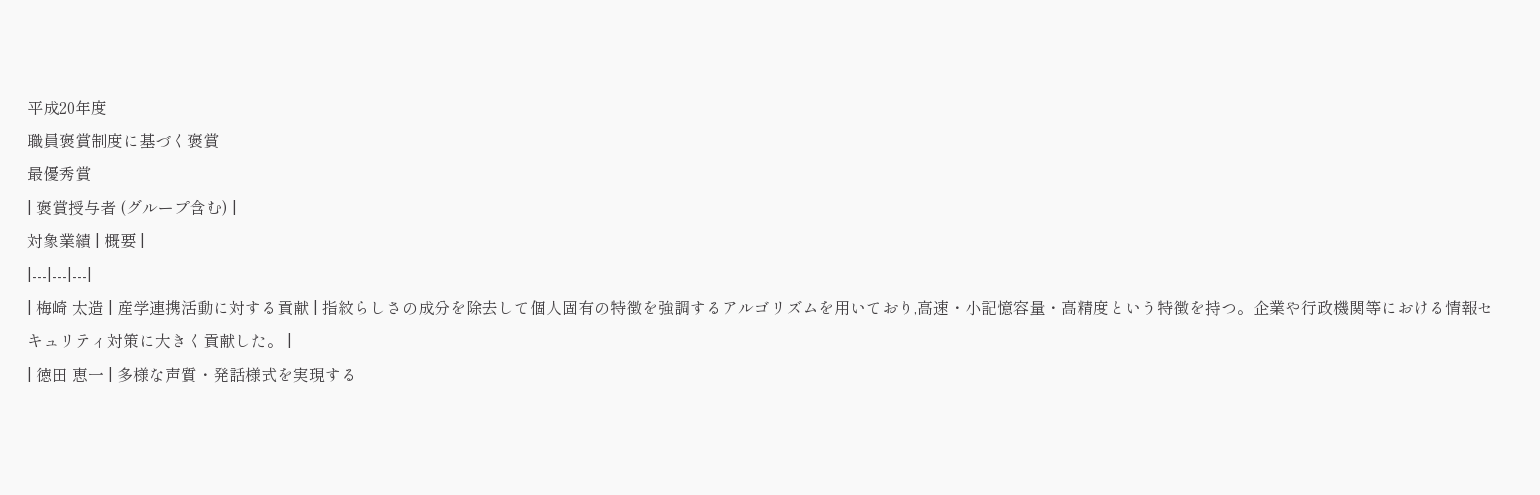平成20年度
職員褒賞制度に基づく褒賞
最優秀賞
| 褒賞授与者 (グループ含む) |
対象業績 | 概要 |
|---|---|---|
| 梅崎 太造 | 産学連携活動に対する貢献 | 指紋らしさの成分を除去して個人固有の特徴を強調するアルゴリズムを用いており,高速・小記憶容量・高精度という特徴を持つ。企業や行政機関等における情報セキュリティ対策に大きく貢献した。 |
| 徳田 恵一 | 多様な声質・発話様式を実現する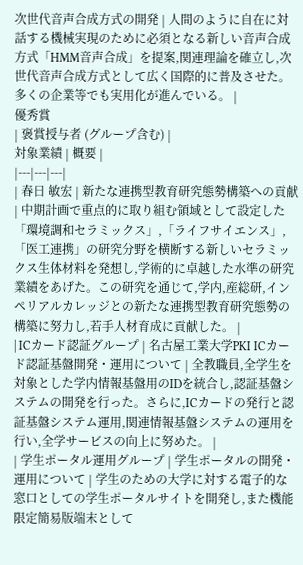次世代音声合成方式の開発 | 人間のように自在に対話する機械実現のために必須となる新しい音声合成方式「HMM音声合成」を提案,関連理論を確立し,次世代音声合成方式として広く国際的に普及させた。多くの企業等でも実用化が進んでいる。 |
優秀賞
| 褒賞授与者 (グループ含む) |
対象業績 | 概要 |
|---|---|---|
| 春日 敏宏 | 新たな連携型教育研究態勢構築への貢献 | 中期計画で重点的に取り組む領域として設定した「環境調和セラミックス」,「ライフサイエンス」,「医工連携」の研究分野を横断する新しいセラミックス生体材料を発想し,学術的に卓越した水準の研究業績をあげた。この研究を通じて,学内,産総研,インペリアルカレッジとの新たな連携型教育研究態勢の構築に努力し,若手人材育成に貢献した。 |
| ICカード認証グループ | 名古屋工業大学PKI ICカード認証基盤開発・運用について | 全教職員,全学生を対象とした学内情報基盤用のIDを統合し,認証基盤システムの開発を行った。さらに,ICカードの発行と認証基盤システム運用,関連情報基盤システムの運用を行い,全学サービスの向上に努めた。 |
| 学生ポータル運用グループ | 学生ポータルの開発・運用について | 学生のための大学に対する電子的な窓口としての学生ポータルサイトを開発し,また機能限定簡易版端末として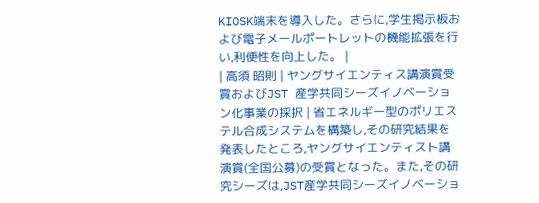KIOSK端末を導入した。さらに,学生掲示板および電子メールポートレットの機能拡張を行い,利便性を向上した。 |
| 高須 昭則 | ヤングサイエンティス講演賞受賞およびJST 産学共同シーズイノベーション化事業の採択 | 省エネルギー型のポリエステル合成システムを構築し,その研究結果を発表したところ,ヤングサイエンティスト講演賞(全国公募)の受賞となった。また,その研究シーズは,JST産学共同シーズイノベーショ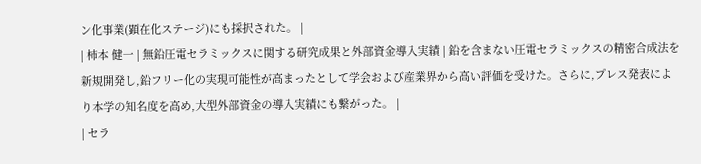ン化事業(顕在化ステージ)にも採択された。 |
| 柿本 健一 | 無鉛圧電セラミックスに関する研究成果と外部資金導入実績 | 鉛を含まない圧電セラミックスの精密合成法を新規開発し,鉛フリー化の実現可能性が高まったとして学会および産業界から高い評価を受けた。さらに,プレス発表により本学の知名度を高め,大型外部資金の導入実績にも繋がった。 |
| セラ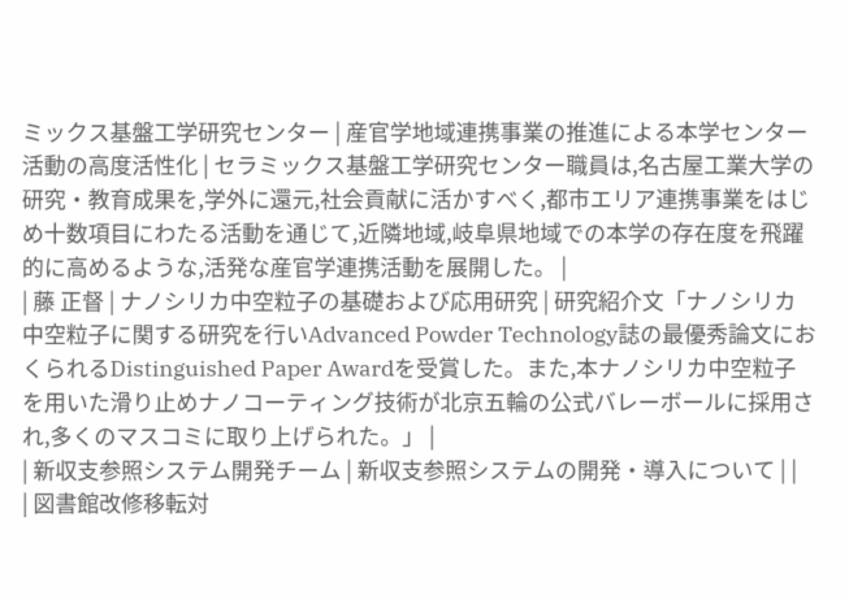ミックス基盤工学研究センター | 産官学地域連携事業の推進による本学センター活動の高度活性化 | セラミックス基盤工学研究センター職員は,名古屋工業大学の研究・教育成果を,学外に還元,社会貢献に活かすべく,都市エリア連携事業をはじめ十数項目にわたる活動を通じて,近隣地域,岐阜県地域での本学の存在度を飛躍的に高めるような,活発な産官学連携活動を展開した。 |
| 藤 正督 | ナノシリカ中空粒子の基礎および応用研究 | 研究紹介文「ナノシリカ中空粒子に関する研究を行いAdvanced Powder Technology誌の最優秀論文におくられるDistinguished Paper Awardを受賞した。また,本ナノシリカ中空粒子を用いた滑り止めナノコーティング技術が北京五輪の公式バレーボールに採用され,多くのマスコミに取り上げられた。」 |
| 新収支参照システム開発チーム | 新収支参照システムの開発・導入について | |
| 図書館改修移転対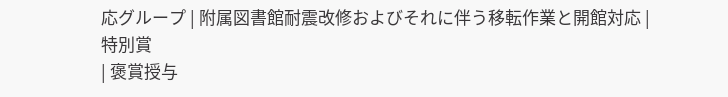応グループ | 附属図書館耐震改修およびそれに伴う移転作業と開館対応 |
特別賞
| 褒賞授与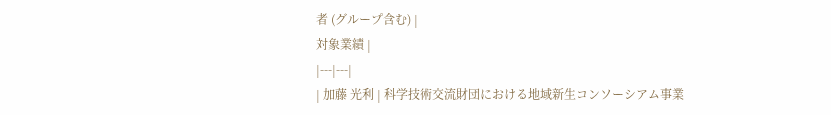者 (グループ含む) |
対象業績 |
|---|---|
| 加藤 光利 | 科学技術交流財団における地域新生コンソーシアム事業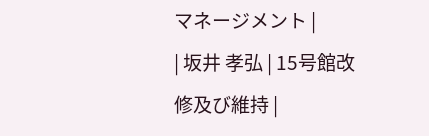マネージメント |
| 坂井 孝弘 | 15号館改修及び維持 |